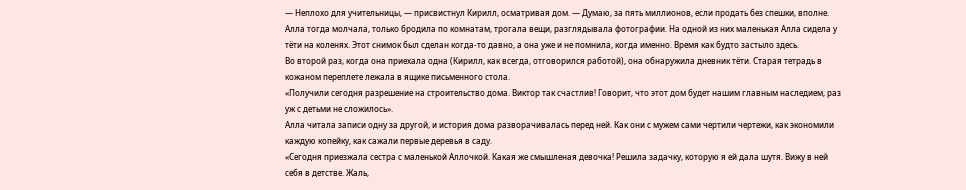— Неплохо для учительницы, — присвистнул Кирилл, осматривая дом. — Думаю, за пять миллионов, если продать без спешки, вполне.
Алла тогда молчала, только бродила по комнатам, трогала вещи, разглядывала фотографии. На одной из них маленькая Алла сидела у тёти на коленях. Этот снимок был сделан когда-то давно, а она уже и не помнила, когда именно. Время как будто застыло здесь.
Во второй раз, когда она приехала одна (Кирилл, как всегда, отговорился работой), она обнаружила дневник тёти. Старая тетрадь в кожаном переплете лежала в ящике письменного стола.
«Получили сегодня разрешение на строительство дома. Виктор так счастлив! Говорит, что этот дом будет нашим главным наследием, раз уж с детьми не сложилось».
Алла читала записи одну за другой, и история дома разворачивалась перед ней. Как они с мужем сами чертили чертежи, как экономили каждую копейку, как сажали первые деревья в саду.
«Сегодня приезжала сестра с маленькой Аллочкой. Какая же смышленая девочка! Решила задачку, которую я ей дала шутя. Вижу в ней себя в детстве. Жаль,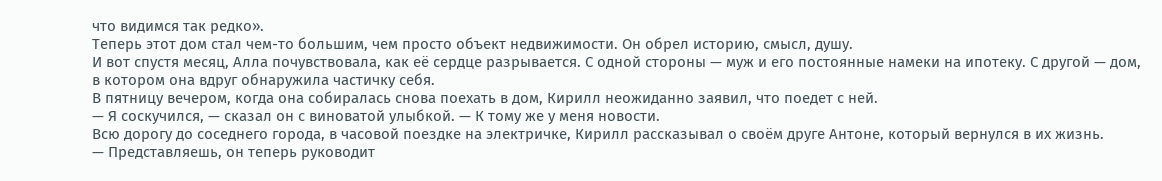что видимся так редко».
Теперь этот дом стал чем-то большим, чем просто объект недвижимости. Он обрел историю, смысл, душу.
И вот спустя месяц, Алла почувствовала, как её сердце разрывается. С одной стороны — муж и его постоянные намеки на ипотеку. С другой — дом, в котором она вдруг обнаружила частичку себя.
В пятницу вечером, когда она собиралась снова поехать в дом, Кирилл неожиданно заявил, что поедет с ней.
— Я соскучился, — сказал он с виноватой улыбкой. — К тому же у меня новости.
Всю дорогу до соседнего города, в часовой поездке на электричке, Кирилл рассказывал о своём друге Антоне, который вернулся в их жизнь.
— Представляешь, он теперь руководит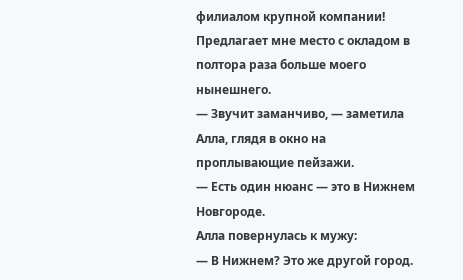филиалом крупной компании! Предлагает мне место с окладом в полтора раза больше моего нынешнего.
— Звучит заманчиво, — заметила Алла, глядя в окно на проплывающие пейзажи.
— Есть один нюанс — это в Нижнем Новгороде.
Алла повернулась к мужу:
— В Нижнем? Это же другой город.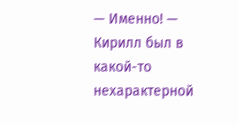— Именно! — Кирилл был в какой-то нехарактерной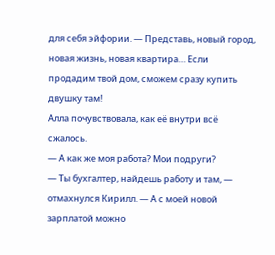для себя эйфории. — Представь, новый город, новая жизнь, новая квартира… Если продадим твой дом, сможем сразу купить двушку там!
Алла почувствовала, как её внутри всё сжалось.
— А как же моя работа? Мои подруги?
— Ты бухгалтер, найдешь работу и там, — отмахнулся Кирилл. — А с моей новой зарплатой можно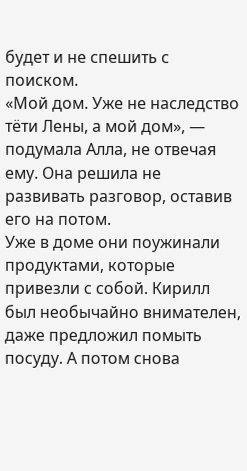будет и не спешить с поиском.
«Мой дом. Уже не наследство тёти Лены, а мой дом», — подумала Алла, не отвечая ему. Она решила не развивать разговор, оставив его на потом.
Уже в доме они поужинали продуктами, которые привезли с собой. Кирилл был необычайно внимателен, даже предложил помыть посуду. А потом снова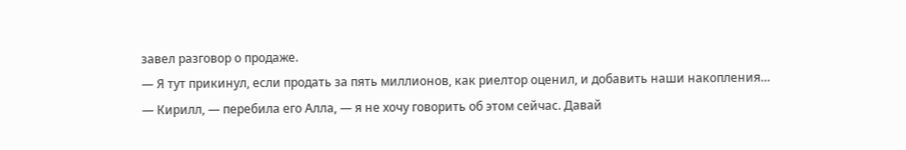завел разговор о продаже.
— Я тут прикинул, если продать за пять миллионов, как риелтор оценил, и добавить наши накопления…
— Кирилл, — перебила его Алла, — я не хочу говорить об этом сейчас. Давай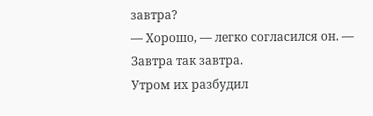завтра?
— Хорошо, — легко согласился он. — Завтра так завтра.
Утром их разбудил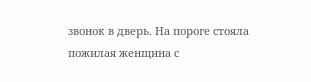звонок в дверь. На пороге стояла пожилая женщина с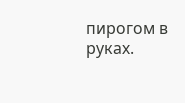пирогом в руках.